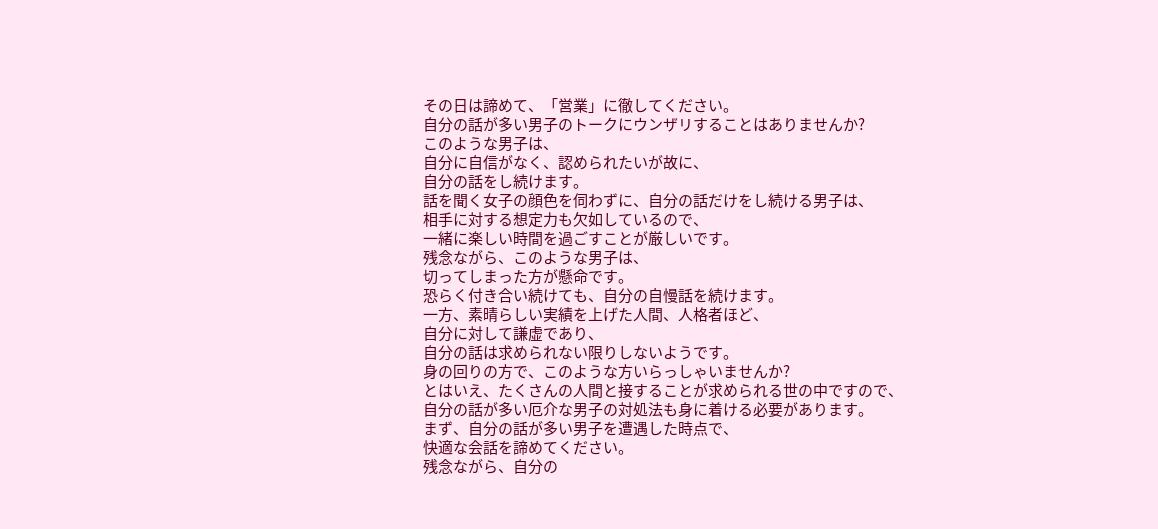その日は諦めて、「営業」に徹してください。
自分の話が多い男子のトークにウンザリすることはありませんか?
このような男子は、
自分に自信がなく、認められたいが故に、
自分の話をし続けます。
話を聞く女子の顔色を伺わずに、自分の話だけをし続ける男子は、
相手に対する想定力も欠如しているので、
一緒に楽しい時間を過ごすことが厳しいです。
残念ながら、このような男子は、
切ってしまった方が懸命です。
恐らく付き合い続けても、自分の自慢話を続けます。
一方、素晴らしい実績を上げた人間、人格者ほど、
自分に対して謙虚であり、
自分の話は求められない限りしないようです。
身の回りの方で、このような方いらっしゃいませんか?
とはいえ、たくさんの人間と接することが求められる世の中ですので、
自分の話が多い厄介な男子の対処法も身に着ける必要があります。
まず、自分の話が多い男子を遭遇した時点で、
快適な会話を諦めてください。
残念ながら、自分の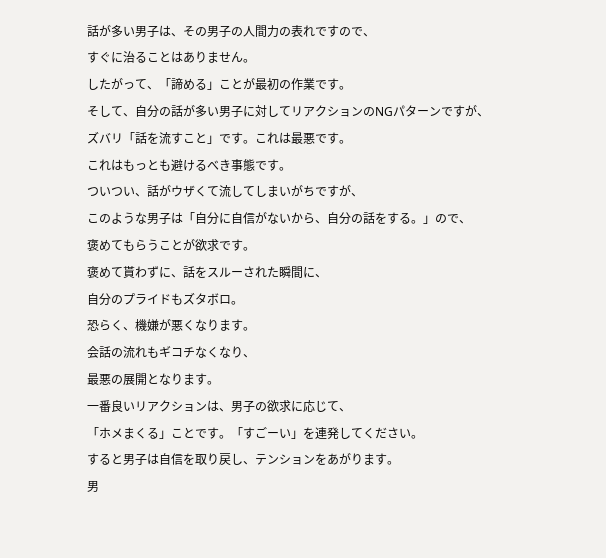話が多い男子は、その男子の人間力の表れですので、
すぐに治ることはありません。
したがって、「諦める」ことが最初の作業です。
そして、自分の話が多い男子に対してリアクションのNGパターンですが、
ズバリ「話を流すこと」です。これは最悪です。
これはもっとも避けるべき事態です。
ついつい、話がウザくて流してしまいがちですが、
このような男子は「自分に自信がないから、自分の話をする。」ので、
褒めてもらうことが欲求です。
褒めて貰わずに、話をスルーされた瞬間に、
自分のプライドもズタボロ。
恐らく、機嫌が悪くなります。
会話の流れもギコチなくなり、
最悪の展開となります。
一番良いリアクションは、男子の欲求に応じて、
「ホメまくる」ことです。「すごーい」を連発してください。
すると男子は自信を取り戻し、テンションをあがります。
男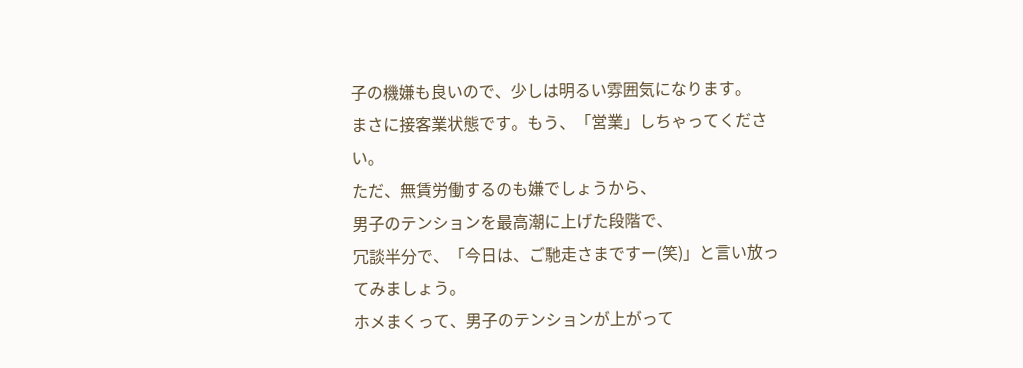子の機嫌も良いので、少しは明るい雰囲気になります。
まさに接客業状態です。もう、「営業」しちゃってください。
ただ、無賃労働するのも嫌でしょうから、
男子のテンションを最高潮に上げた段階で、
冗談半分で、「今日は、ご馳走さまですー(笑)」と言い放ってみましょう。
ホメまくって、男子のテンションが上がって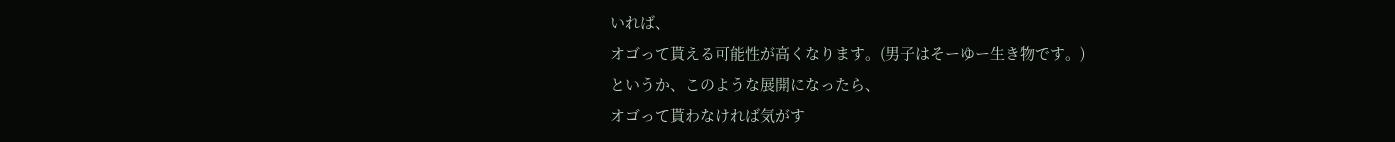いれば、
オゴって貰える可能性が高くなります。(男子はそーゆー生き物です。)
というか、このような展開になったら、
オゴって貰わなければ気がす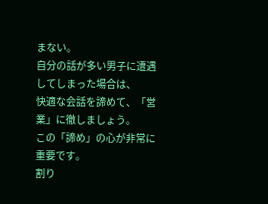まない。
自分の話が多い男子に遭遇してしまった場合は、
快適な会話を諦めて、「営業」に徹しましょう。
この「諦め」の心が非常に重要です。
割り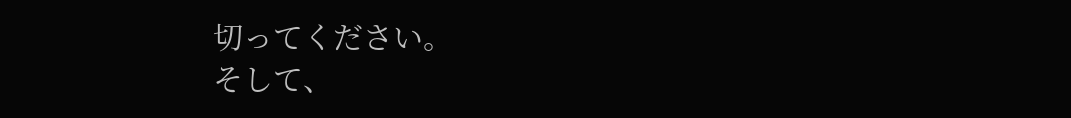切ってください。
そして、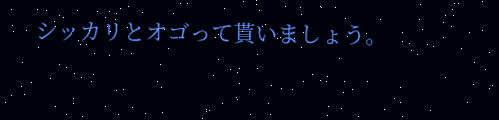シッカリとオゴって貰いましょう。